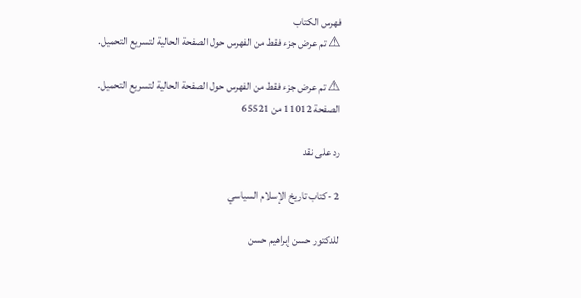فهرس الكتاب
⚠ تم عرض جزء فقط من الفهرس حول الصفحة الحالية لتسريع التحميل.

⚠ تم عرض جزء فقط من الفهرس حول الصفحة الحالية لتسريع التحميل.
الصفحة 11012 من 65521

رد على نقد

2 -كتاب تاريخ الإسلام السياسي

للدكتور حسن إبراهيم حسن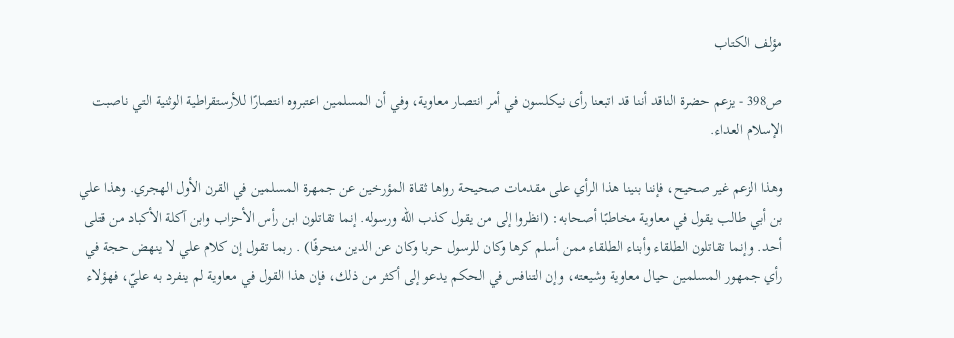مؤلف الكتاب

ص398 - يزعم حضرة الناقد أننا قد اتبعنا رأى نيكلسون في أمر انتصار معاوية، وفي أن المسلمين اعتبروه انتصارًا للأرستقراطية الوثنية التي ناصبت الإسلام العداء.

وهذا الزعم غير صحيح، فإننا بنينا هذا الرأي على مقدمات صحيحة رواها ثقاة المؤرخين عن جمهرة المسلمين في القرن الأول الهجري. وهذا علي بن أبي طالب يقول في معاوية مخاطبًا أصحابه: (انظروا إلى من يقول كذب الله ورسوله. إنما تقاتلون ابن رأس الأحزاب وابن آكلة الأكباد من قتلى أحد. وإنما تقاتلون الطلقاء وأبناء الطلقاء ممن أسلم كرها وكان للرسول حربا وكان عن الدين منحرفًا) . ربما تقول إن كلام علي لا ينهض حجة في رأي جمهور المسلمين حيال معاوية وشيعته، وإن التنافس في الحكم يدعو إلى أكثر من ذلك، فإن هذا القول في معاوية لم ينفرد به عليّ، فهؤلاء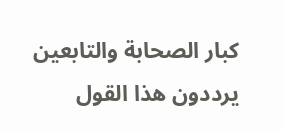كبار الصحابة والتابعين يرددون هذا القول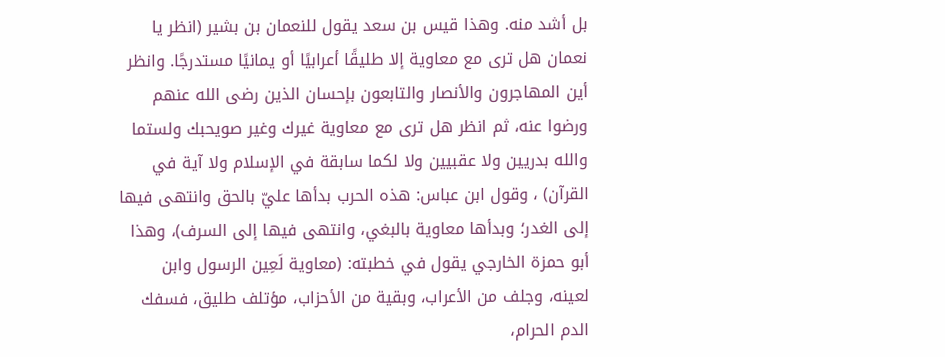بل أشد منه. وهذا قيس بن سعد يقول للنعمان بن بشير (انظر يا نعمان هل ترى مع معاوية إلا طليقًا أعرابيًا أو يمانيًا مستدرجًا. وانظر أين المهاجرون والأنصار والتابعون بإحسان الذين رضى الله عنهم ورضوا عنه، ثم انظر هل ترى مع معاوية غيرك وغير صويحبك ولستما والله بدريين ولا عقبيين ولا لكما سابقة في الإسلام ولا آية في القرآن) ، وقول ابن عباس: هذه الحرب بدأها عليّ بالحق وانتهى فيها إلى الغدر؛ وبدأها معاوية بالبغي، وانتهى فيها إلى السرف)، وهذا أبو حمزة الخارجي يقول في خطبته: (معاوية لَعِين الرسول وابن لعينه، وجلف من الأعراب، وبقية من الأحزاب، مؤتلف طليق، فسفك الدم الحرام،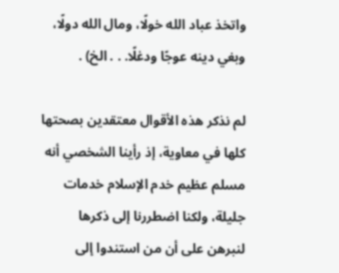واتخذ عباد الله خولًا، ومال الله دولًا، وبغي دينه عوجًا ودغلًا. . . الخ) .

لم نذكر هذه الأقوال معتقدين بصحتها كلها في معاوية، إذ رأينا الشخصي أنه مسلم عظيم خدم الإسلام خدمات جليلة، ولكنا اضطررنا إلى ذكرها لنبرهن على أن من استندوا إلى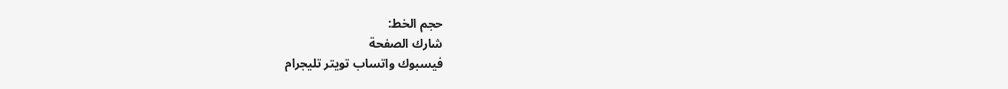حجم الخط:
شارك الصفحة
فيسبوك واتساب تويتر تليجرام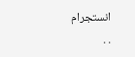انستجرام
. .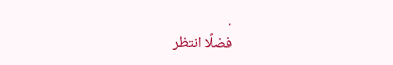.
فضلًا انتظر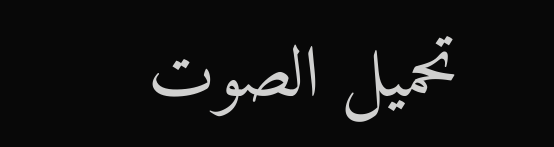تحميل الصوت